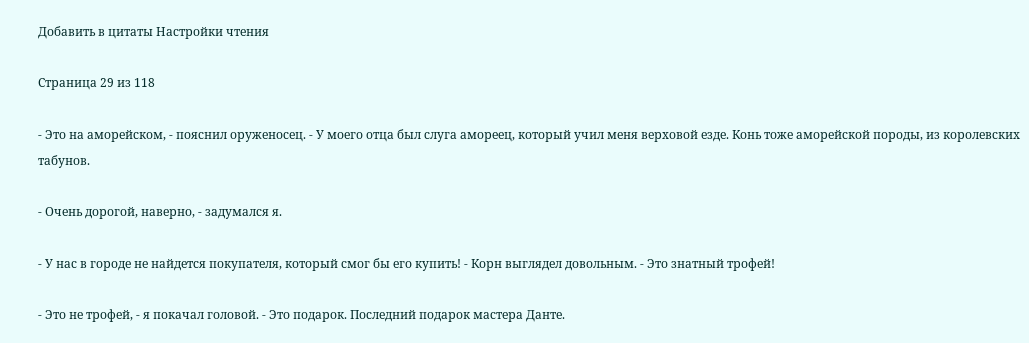Добавить в цитаты Настройки чтения

Страница 29 из 118

- Это на аморейском, - пояснил оруженосец. - У моего отца был слуга амореец, который учил меня верховой езде. Конь тоже аморейской породы, из королевских табунов.

- Очень дорогой, наверно, - задумался я.

- У нас в городе не найдется покупателя, который смог бы его купить! - Корн выглядел довольным. - Это знатный трофей!

- Это не трофей, - я покачал головой. - Это подарок. Последний подарок мастера Данте.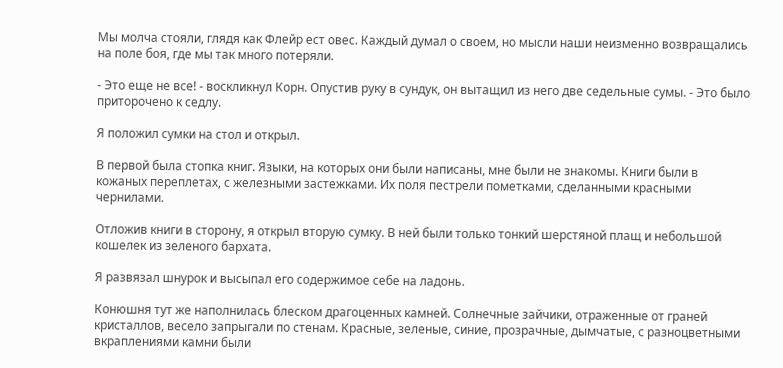Мы молча стояли, глядя как Флейр ест овес. Каждый думал о своем, но мысли наши неизменно возвращались на поле боя, где мы так много потеряли.

- Это еще не все! - воскликнул Корн. Опустив руку в сундук, он вытащил из него две седельные сумы. - Это было приторочено к седлу.

Я положил сумки на стол и открыл.

В первой была стопка книг. Языки, на которых они были написаны, мне были не знакомы. Книги были в кожаных переплетах, с железными застежками. Их поля пестрели пометками, сделанными красными чернилами.

Отложив книги в сторону, я открыл вторую сумку. В ней были только тонкий шерстяной плащ и небольшой кошелек из зеленого бархата.

Я развязал шнурок и высыпал его содержимое себе на ладонь.

Конюшня тут же наполнилась блеском драгоценных камней. Солнечные зайчики, отраженные от граней кристаллов, весело запрыгали по стенам. Красные, зеленые, синие, прозрачные, дымчатые, с разноцветными вкраплениями камни были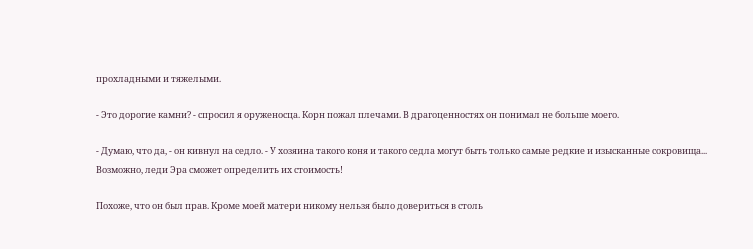прохладными и тяжелыми.

- Это дорогие камни? - спросил я оруженосца. Корн пожал плечами. В драгоценностях он понимал не больше моего.

- Думаю, что да, - он кивнул на седло. - У хозяина такого коня и такого седла могут быть только самые редкие и изысканные сокровища... Возможно, леди Эра сможет определить их стоимость!

Похоже, что он был прав. Кроме моей матери никому нельзя было довериться в столь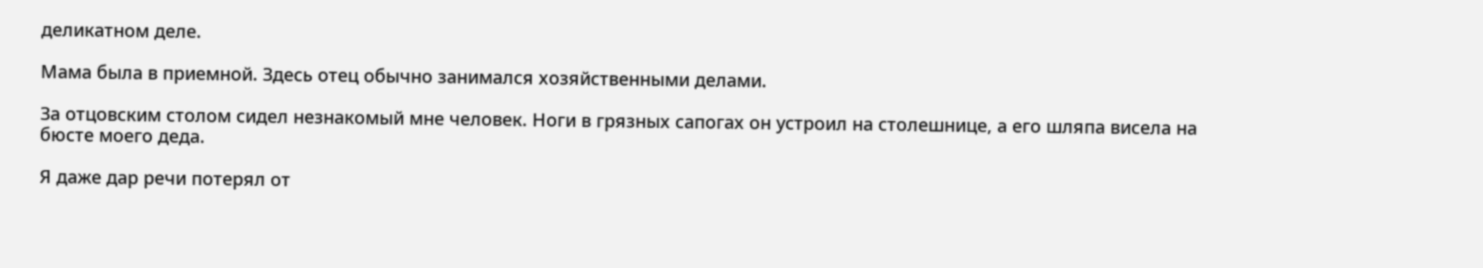деликатном деле.

Мама была в приемной. Здесь отец обычно занимался хозяйственными делами.

За отцовским столом сидел незнакомый мне человек. Ноги в грязных сапогах он устроил на столешнице, а его шляпа висела на бюсте моего деда.

Я даже дар речи потерял от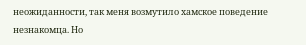неожиданности, так меня возмутило хамское поведение незнакомца. Но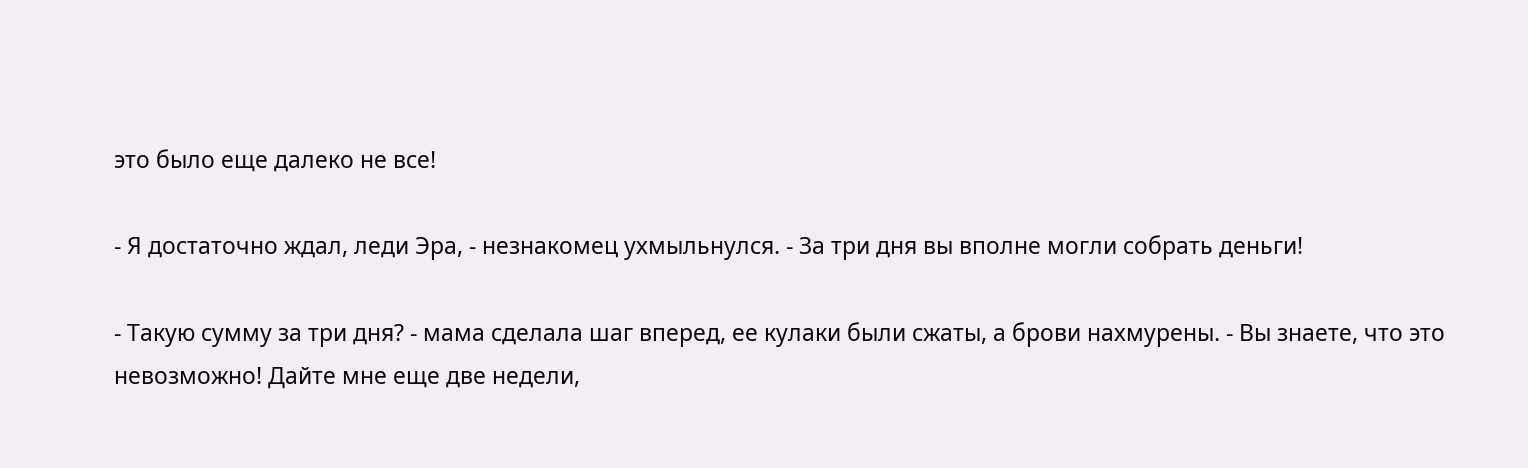это было еще далеко не все!

- Я достаточно ждал, леди Эра, - незнакомец ухмыльнулся. - За три дня вы вполне могли собрать деньги!

- Такую сумму за три дня? - мама сделала шаг вперед, ее кулаки были сжаты, а брови нахмурены. - Вы знаете, что это невозможно! Дайте мне еще две недели,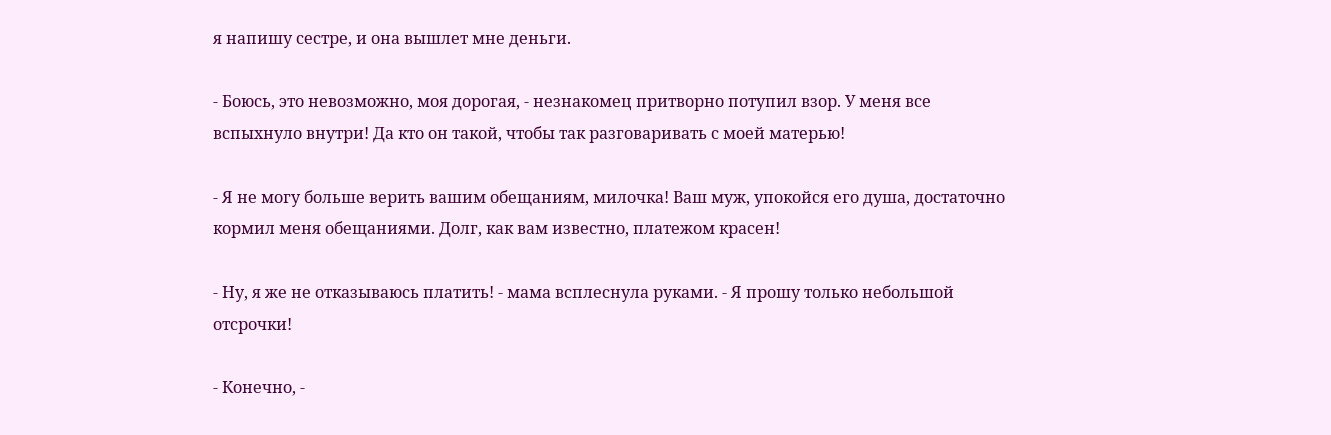я напишу сестре, и она вышлет мне деньги.

- Боюсь, это невозможно, моя дорогая, - незнакомец притворно потупил взор. У меня все вспыхнуло внутри! Да кто он такой, чтобы так разговаривать с моей матерью!

- Я не могу больше верить вашим обещаниям, милочка! Ваш муж, упокойся его душа, достаточно кормил меня обещаниями. Долг, как вам известно, платежом красен!

- Ну, я же не отказываюсь платить! - мама всплеснула руками. - Я прошу только небольшой отсрочки!

- Конечно, -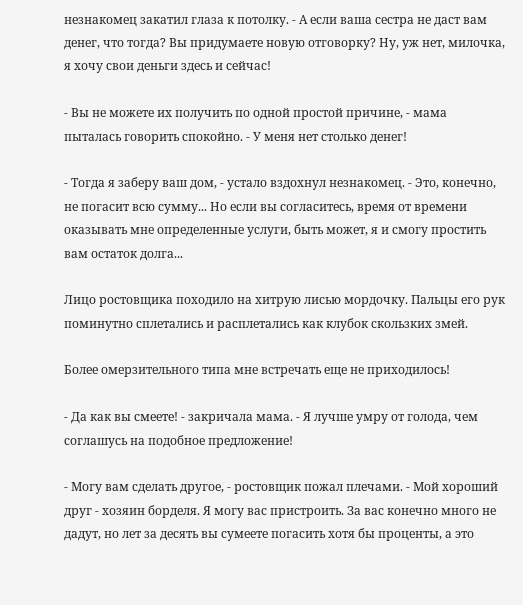незнакомец закатил глаза к потолку. - А если ваша сестра не даст вам денег, что тогда? Вы придумаете новую отговорку? Ну, уж нет, милочка, я хочу свои деньги здесь и сейчас!

- Вы не можете их получить по одной простой причине, - мама пыталась говорить спокойно. - У меня нет столько денег!

- Тогда я заберу ваш дом, - устало вздохнул незнакомец. - Это, конечно, не погасит всю сумму... Но если вы согласитесь, время от времени оказывать мне определенные услуги, быть может, я и смогу простить вам остаток долга...

Лицо ростовщика походило на хитрую лисью мордочку. Пальцы его рук поминутно сплетались и расплетались как клубок скользких змей.

Более омерзительного типа мне встречать еще не приходилось!

- Да как вы смеете! - закричала мама. - Я лучше умру от голода, чем соглашусь на подобное предложение!

- Могу вам сделать другое, - ростовщик пожал плечами. - Мой хороший друг - хозяин борделя. Я могу вас пристроить. За вас конечно много не дадут, но лет за десять вы сумеете погасить хотя бы проценты, а это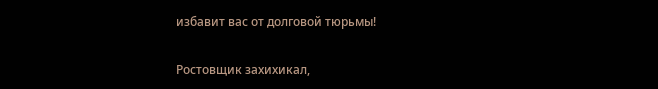избавит вас от долговой тюрьмы!

Ростовщик захихикал,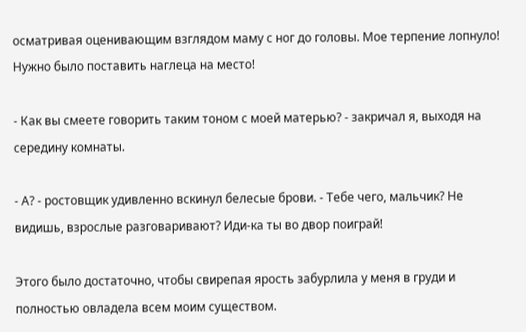осматривая оценивающим взглядом маму с ног до головы. Мое терпение лопнуло! Нужно было поставить наглеца на место!

- Как вы смеете говорить таким тоном с моей матерью? - закричал я, выходя на середину комнаты.

- А? - ростовщик удивленно вскинул белесые брови. - Тебе чего, мальчик? Не видишь, взрослые разговаривают? Иди-ка ты во двор поиграй!

Этого было достаточно, чтобы свирепая ярость забурлила у меня в груди и полностью овладела всем моим существом.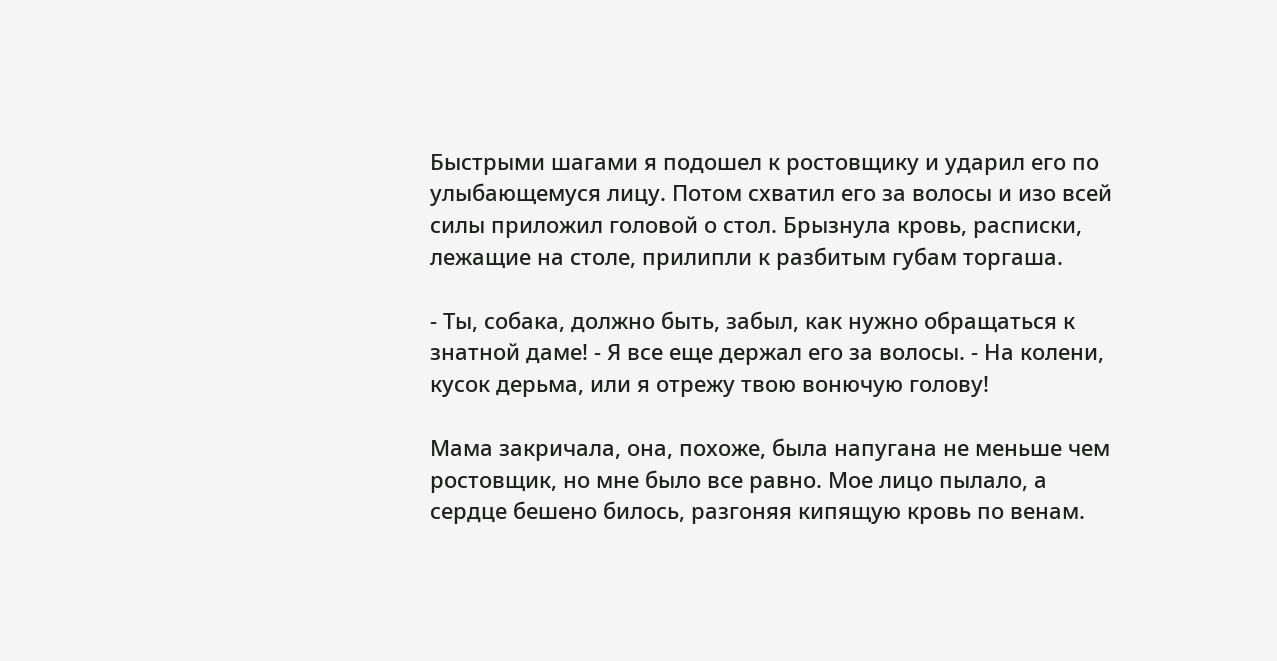Быстрыми шагами я подошел к ростовщику и ударил его по улыбающемуся лицу. Потом схватил его за волосы и изо всей силы приложил головой о стол. Брызнула кровь, расписки, лежащие на столе, прилипли к разбитым губам торгаша.

- Ты, собака, должно быть, забыл, как нужно обращаться к знатной даме! - Я все еще держал его за волосы. - На колени, кусок дерьма, или я отрежу твою вонючую голову!

Мама закричала, она, похоже, была напугана не меньше чем ростовщик, но мне было все равно. Мое лицо пылало, а сердце бешено билось, разгоняя кипящую кровь по венам.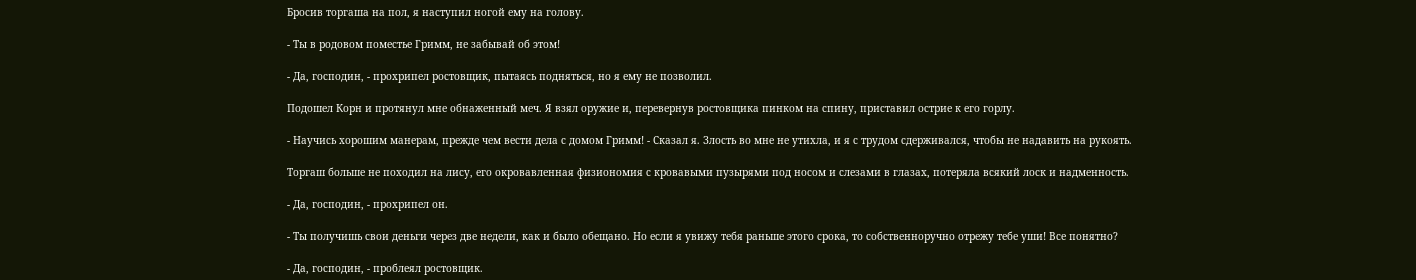Бросив торгаша на пол, я наступил ногой ему на голову.

- Ты в родовом поместье Гримм, не забывай об этом!

- Да, господин, - прохрипел ростовщик, пытаясь подняться, но я ему не позволил.

Подошел Корн и протянул мне обнаженный меч. Я взял оружие и, перевернув ростовщика пинком на спину, приставил острие к его горлу.

- Научись хорошим манерам, прежде чем вести дела с домом Гримм! - Сказал я. Злость во мне не утихла, и я с трудом сдерживался, чтобы не надавить на рукоять.

Торгаш больше не походил на лису, его окровавленная физиономия с кровавыми пузырями под носом и слезами в глазах, потеряла всякий лоск и надменность.

- Да, господин, - прохрипел он.

- Ты получишь свои деньги через две недели, как и было обещано. Но если я увижу тебя раньше этого срока, то собственноручно отрежу тебе уши! Все понятно?

- Да, господин, - проблеял ростовщик.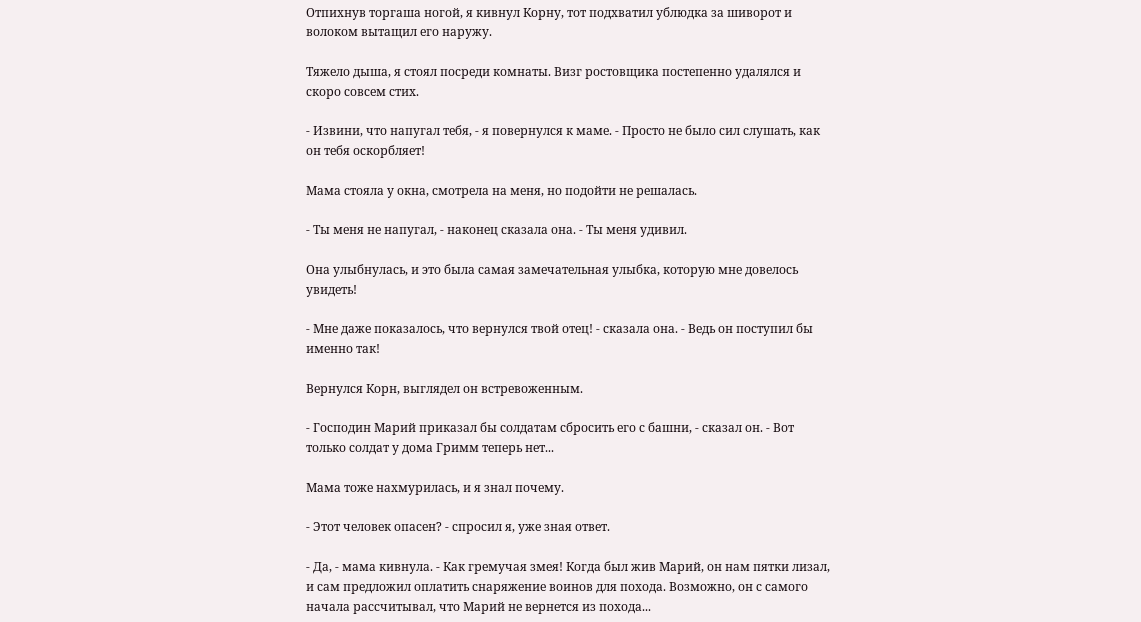Отпихнув торгаша ногой, я кивнул Корну, тот подхватил ублюдка за шиворот и волоком вытащил его наружу.

Тяжело дыша, я стоял посреди комнаты. Визг ростовщика постепенно удалялся и скоро совсем стих.

- Извини, что напугал тебя, - я повернулся к маме. - Просто не было сил слушать, как он тебя оскорбляет!

Мама стояла у окна, смотрела на меня, но подойти не решалась.

- Ты меня не напугал, - наконец сказала она. - Ты меня удивил.

Она улыбнулась, и это была самая замечательная улыбка, которую мне довелось увидеть!

- Мне даже показалось, что вернулся твой отец! - сказала она. - Ведь он поступил бы именно так!

Вернулся Корн, выглядел он встревоженным.

- Господин Марий приказал бы солдатам сбросить его с башни, - сказал он. - Вот только солдат у дома Гримм теперь нет...

Мама тоже нахмурилась, и я знал почему.

- Этот человек опасен? - спросил я, уже зная ответ.

- Да, - мама кивнула. - Как гремучая змея! Когда был жив Марий, он нам пятки лизал, и сам предложил оплатить снаряжение воинов для похода. Возможно, он с самого начала рассчитывал, что Марий не вернется из похода...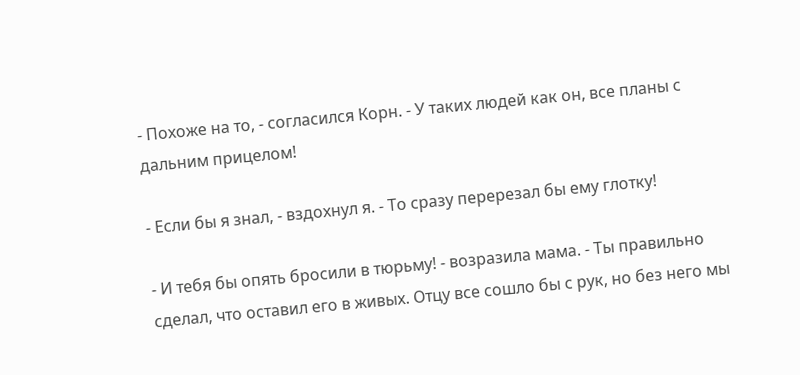- Похоже на то, - согласился Корн. - У таких людей как он, все планы с дальним прицелом!

- Если бы я знал, - вздохнул я. - То сразу перерезал бы ему глотку!

- И тебя бы опять бросили в тюрьму! - возразила мама. - Ты правильно сделал, что оставил его в живых. Отцу все сошло бы с рук, но без него мы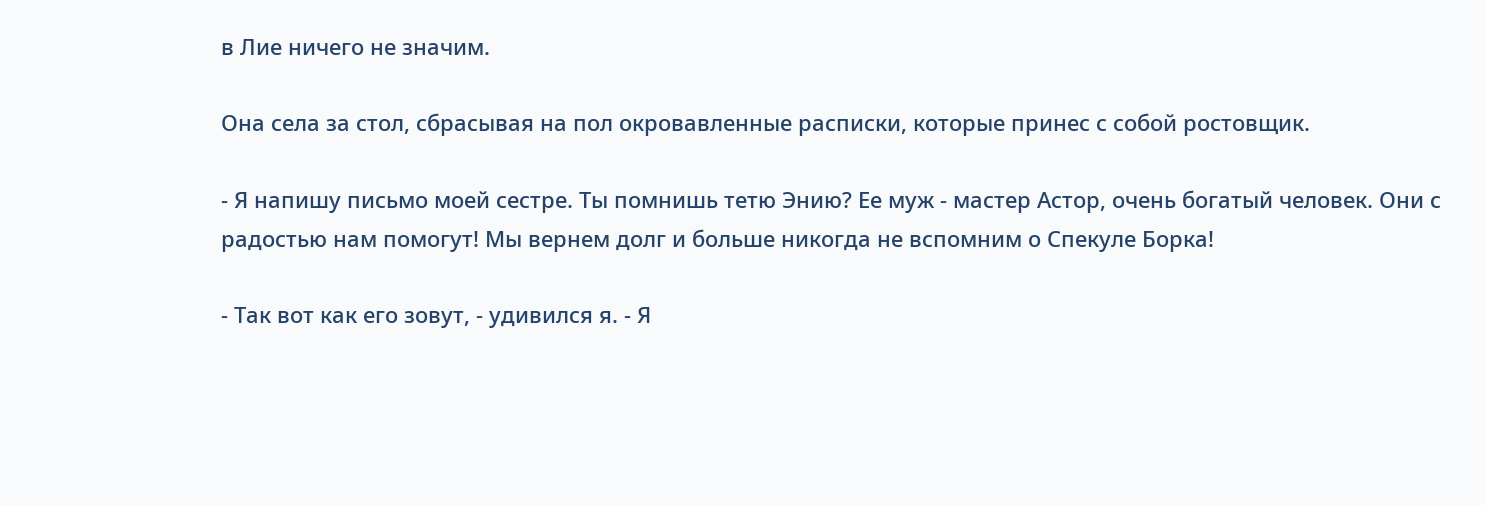в Лие ничего не значим.

Она села за стол, сбрасывая на пол окровавленные расписки, которые принес с собой ростовщик.

- Я напишу письмо моей сестре. Ты помнишь тетю Энию? Ее муж - мастер Астор, очень богатый человек. Они с радостью нам помогут! Мы вернем долг и больше никогда не вспомним о Спекуле Борка!

- Так вот как его зовут, - удивился я. - Я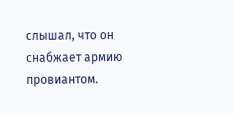слышал, что он снабжает армию провиантом.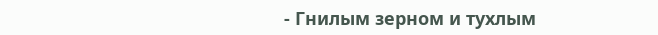- Гнилым зерном и тухлым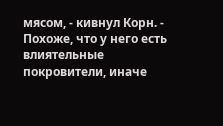мясом, - кивнул Корн. - Похоже, что у него есть влиятельные покровители, иначе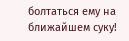болтаться ему на ближайшем суку!